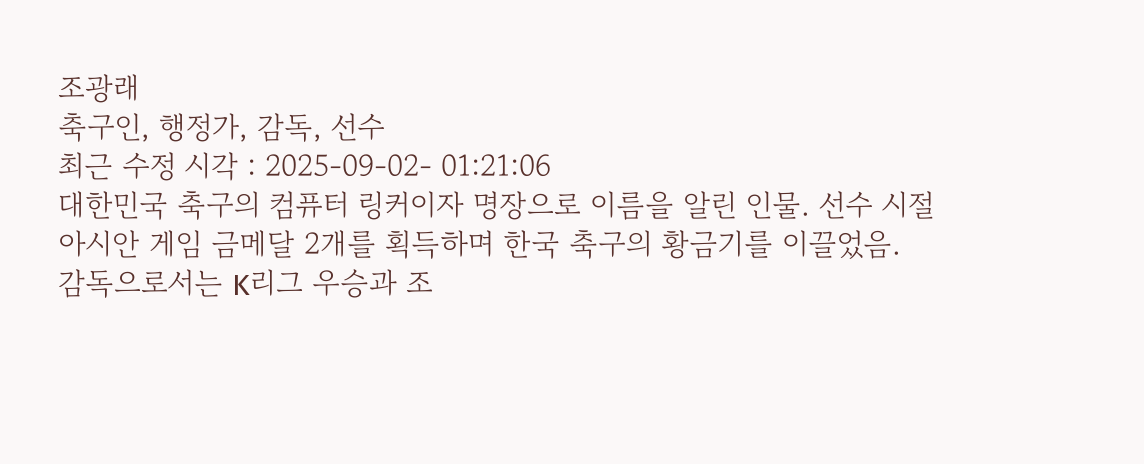조광래
축구인, 행정가, 감독, 선수
최근 수정 시각 : 2025-09-02- 01:21:06
대한민국 축구의 컴퓨터 링커이자 명장으로 이름을 알린 인물. 선수 시절 아시안 게임 금메달 2개를 획득하며 한국 축구의 황금기를 이끌었음. 감독으로서는 K리그 우승과 조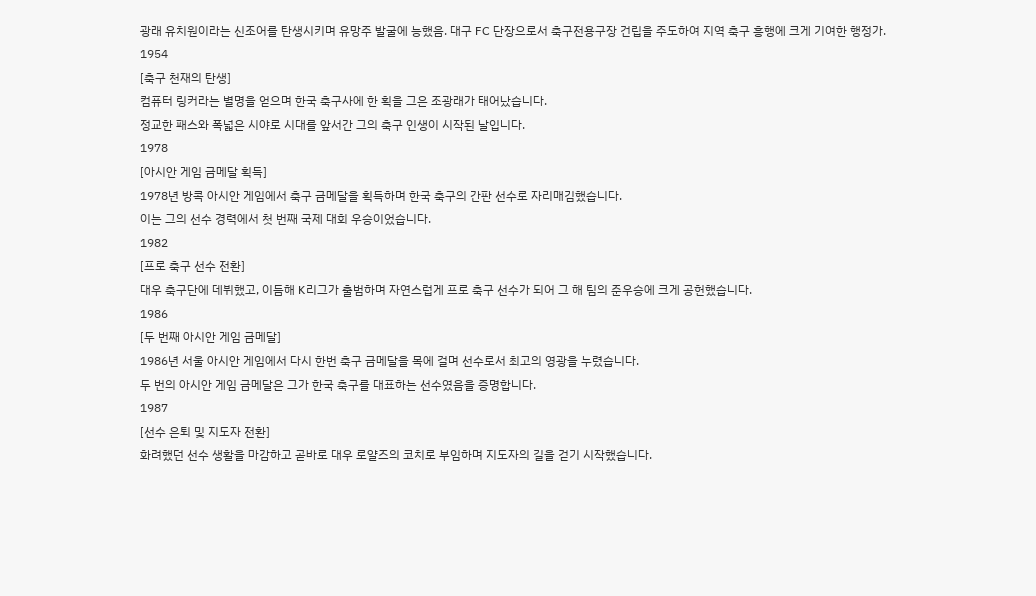광래 유치원이라는 신조어를 탄생시키며 유망주 발굴에 능했음. 대구 FC 단장으로서 축구전용구장 건립을 주도하여 지역 축구 흥행에 크게 기여한 행정가.
1954
[축구 천재의 탄생]
컴퓨터 링커라는 별명을 얻으며 한국 축구사에 한 획을 그은 조광래가 태어났습니다.
정교한 패스와 폭넓은 시야로 시대를 앞서간 그의 축구 인생이 시작된 날입니다.
1978
[아시안 게임 금메달 획득]
1978년 방콕 아시안 게임에서 축구 금메달을 획득하며 한국 축구의 간판 선수로 자리매김했습니다.
이는 그의 선수 경력에서 첫 번째 국제 대회 우승이었습니다.
1982
[프로 축구 선수 전환]
대우 축구단에 데뷔했고, 이듬해 K리그가 출범하며 자연스럽게 프로 축구 선수가 되어 그 해 팀의 준우승에 크게 공헌했습니다.
1986
[두 번째 아시안 게임 금메달]
1986년 서울 아시안 게임에서 다시 한번 축구 금메달을 목에 걸며 선수로서 최고의 영광을 누렸습니다.
두 번의 아시안 게임 금메달은 그가 한국 축구를 대표하는 선수였음을 증명합니다.
1987
[선수 은퇴 및 지도자 전환]
화려했던 선수 생활을 마감하고 곧바로 대우 로얄즈의 코치로 부임하며 지도자의 길을 걷기 시작했습니다.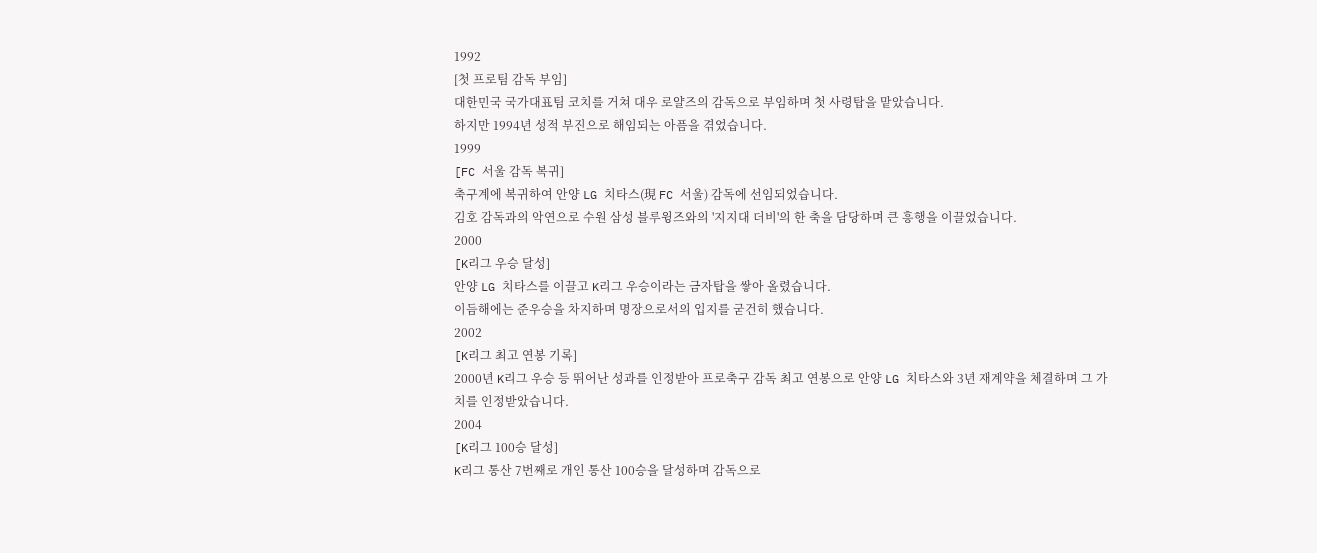1992
[첫 프로팀 감독 부임]
대한민국 국가대표팀 코치를 거쳐 대우 로얄즈의 감독으로 부임하며 첫 사령탑을 맡았습니다.
하지만 1994년 성적 부진으로 해임되는 아픔을 겪었습니다.
1999
[FC 서울 감독 복귀]
축구계에 복귀하여 안양 LG 치타스(現 FC 서울) 감독에 선임되었습니다.
김호 감독과의 악연으로 수원 삼성 블루윙즈와의 '지지대 더비'의 한 축을 담당하며 큰 흥행을 이끌었습니다.
2000
[K리그 우승 달성]
안양 LG 치타스를 이끌고 K리그 우승이라는 금자탑을 쌓아 올렸습니다.
이듬해에는 준우승을 차지하며 명장으로서의 입지를 굳건히 했습니다.
2002
[K리그 최고 연봉 기록]
2000년 K리그 우승 등 뛰어난 성과를 인정받아 프로축구 감독 최고 연봉으로 안양 LG 치타스와 3년 재계약을 체결하며 그 가치를 인정받았습니다.
2004
[K리그 100승 달성]
K리그 통산 7번째로 개인 통산 100승을 달성하며 감독으로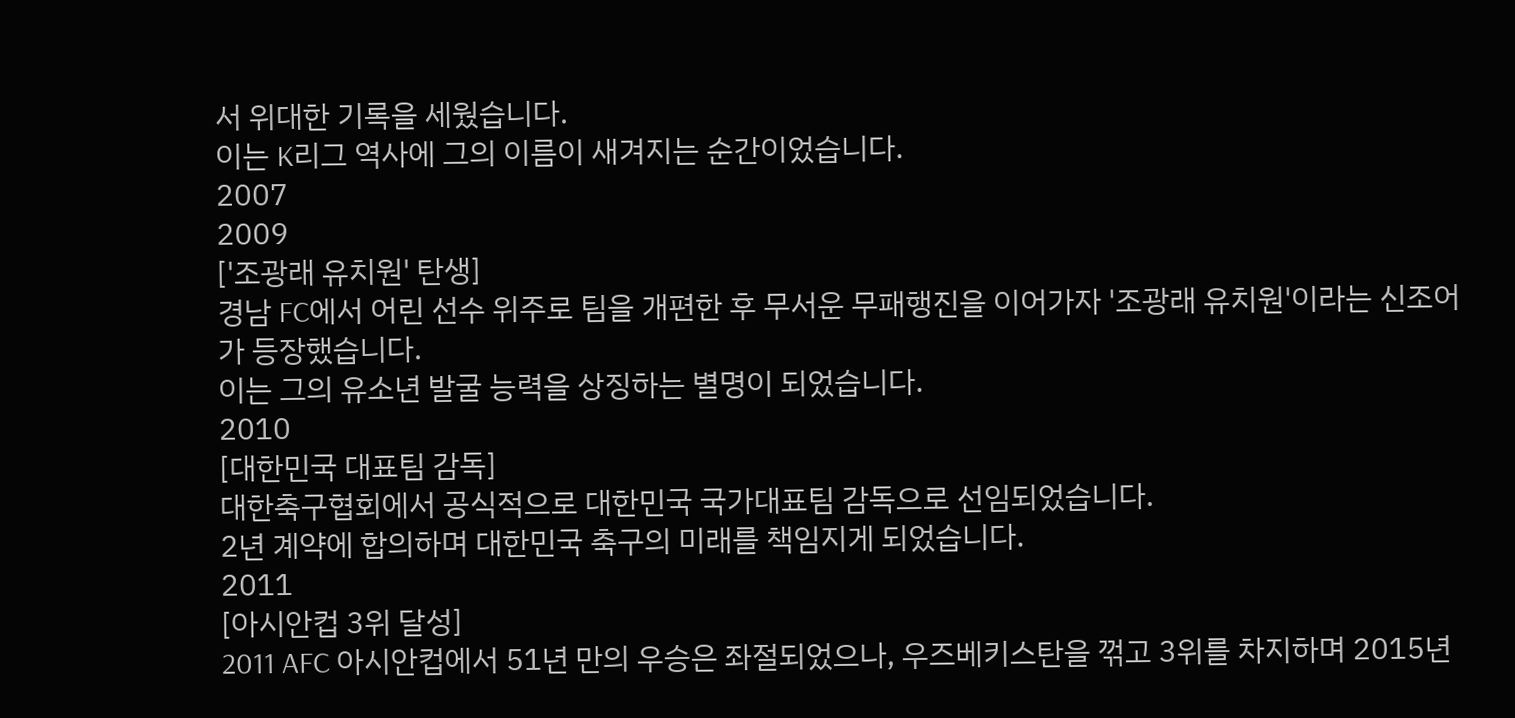서 위대한 기록을 세웠습니다.
이는 K리그 역사에 그의 이름이 새겨지는 순간이었습니다.
2007
2009
['조광래 유치원' 탄생]
경남 FC에서 어린 선수 위주로 팀을 개편한 후 무서운 무패행진을 이어가자 '조광래 유치원'이라는 신조어가 등장했습니다.
이는 그의 유소년 발굴 능력을 상징하는 별명이 되었습니다.
2010
[대한민국 대표팀 감독]
대한축구협회에서 공식적으로 대한민국 국가대표팀 감독으로 선임되었습니다.
2년 계약에 합의하며 대한민국 축구의 미래를 책임지게 되었습니다.
2011
[아시안컵 3위 달성]
2011 AFC 아시안컵에서 51년 만의 우승은 좌절되었으나, 우즈베키스탄을 꺾고 3위를 차지하며 2015년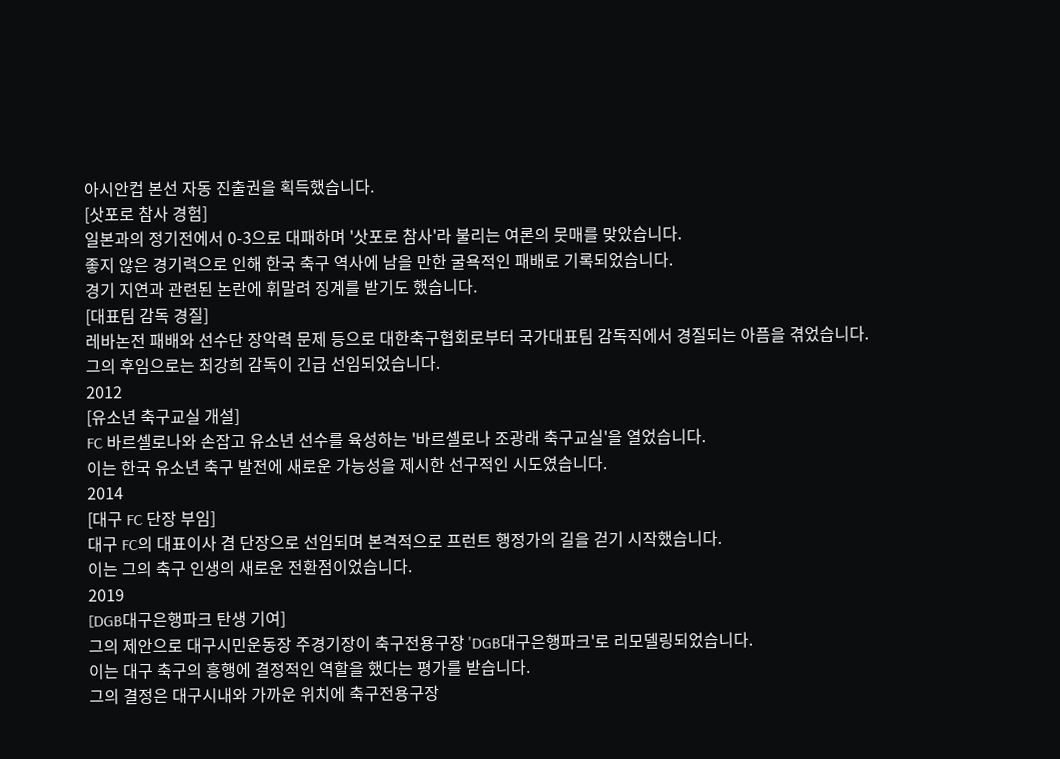아시안컵 본선 자동 진출권을 획득했습니다.
[삿포로 참사 경험]
일본과의 정기전에서 0-3으로 대패하며 '삿포로 참사'라 불리는 여론의 뭇매를 맞았습니다.
좋지 않은 경기력으로 인해 한국 축구 역사에 남을 만한 굴욕적인 패배로 기록되었습니다.
경기 지연과 관련된 논란에 휘말려 징계를 받기도 했습니다.
[대표팀 감독 경질]
레바논전 패배와 선수단 장악력 문제 등으로 대한축구협회로부터 국가대표팀 감독직에서 경질되는 아픔을 겪었습니다.
그의 후임으로는 최강희 감독이 긴급 선임되었습니다.
2012
[유소년 축구교실 개설]
FC 바르셀로나와 손잡고 유소년 선수를 육성하는 '바르셀로나 조광래 축구교실'을 열었습니다.
이는 한국 유소년 축구 발전에 새로운 가능성을 제시한 선구적인 시도였습니다.
2014
[대구 FC 단장 부임]
대구 FC의 대표이사 겸 단장으로 선임되며 본격적으로 프런트 행정가의 길을 걷기 시작했습니다.
이는 그의 축구 인생의 새로운 전환점이었습니다.
2019
[DGB대구은행파크 탄생 기여]
그의 제안으로 대구시민운동장 주경기장이 축구전용구장 'DGB대구은행파크'로 리모델링되었습니다.
이는 대구 축구의 흥행에 결정적인 역할을 했다는 평가를 받습니다.
그의 결정은 대구시내와 가까운 위치에 축구전용구장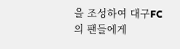을 조성하여 대구FC의 팬들에게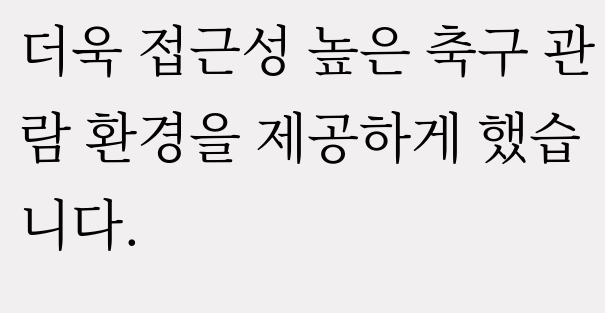더욱 접근성 높은 축구 관람 환경을 제공하게 했습니다.